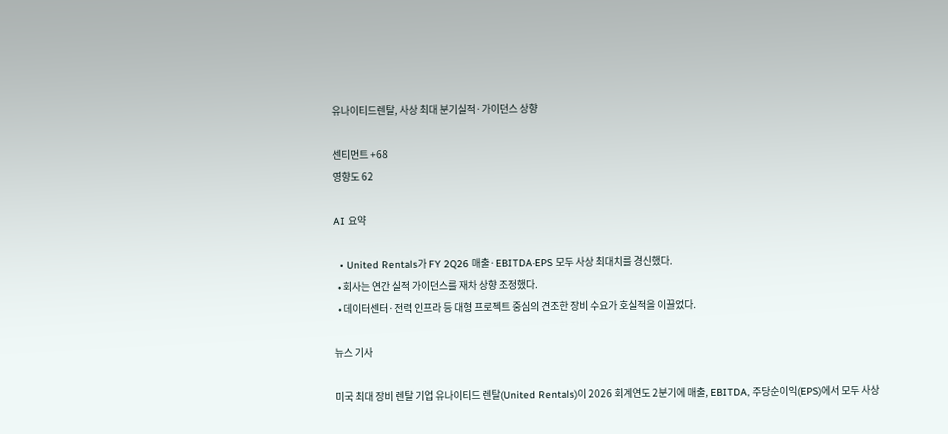유나이티드렌탈, 사상 최대 분기실적·가이던스 상향

센티먼트 +68
영향도 62

AI 요약

  • United Rentals가 FY 2Q26 매출·EBITDA·EPS 모두 사상 최대치를 경신했다.
  • 회사는 연간 실적 가이던스를 재차 상향 조정했다.
  • 데이터센터·전력 인프라 등 대형 프로젝트 중심의 견조한 장비 수요가 호실적을 이끌었다.

뉴스 기사

미국 최대 장비 렌탈 기업 유나이티드 렌탈(United Rentals)이 2026 회계연도 2분기에 매출, EBITDA, 주당순이익(EPS)에서 모두 사상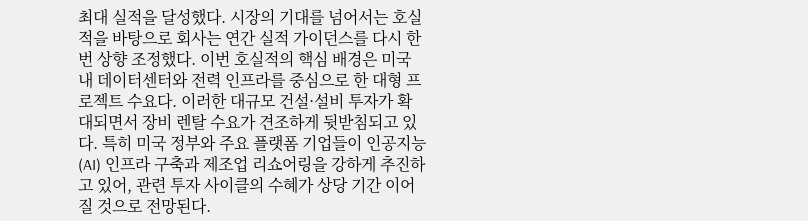최대 실적을 달성했다. 시장의 기대를 넘어서는 호실적을 바탕으로 회사는 연간 실적 가이던스를 다시 한 번 상향 조정했다. 이번 호실적의 핵심 배경은 미국 내 데이터센터와 전력 인프라를 중심으로 한 대형 프로젝트 수요다. 이러한 대규모 건설·설비 투자가 확대되면서 장비 렌탈 수요가 견조하게 뒷받침되고 있다. 특히 미국 정부와 주요 플랫폼 기업들이 인공지능(AI) 인프라 구축과 제조업 리쇼어링을 강하게 추진하고 있어, 관련 투자 사이클의 수혜가 상당 기간 이어질 것으로 전망된다.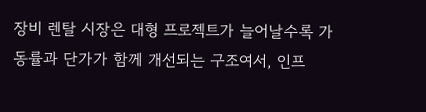장비 렌탈 시장은 대형 프로젝트가 늘어날수록 가동률과 단가가 함께 개선되는 구조여서, 인프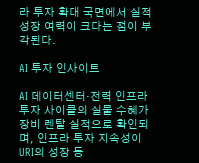라 투자 확대 국면에서 실적 성장 여력이 크다는 점이 부각된다.

AI 투자 인사이트

AI 데이터센터·전력 인프라 투자 사이클의 실물 수혜가 장비 렌탈 실적으로 확인되며, 인프라 투자 지속성이 URI의 성장 동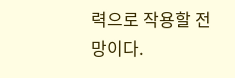력으로 작용할 전망이다.